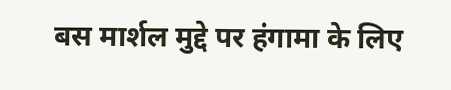बस मार्शल मुद्दे पर हंगामा के लिए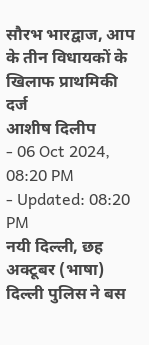सौरभ भारद्वाज, आप के तीन विधायकों के खिलाफ प्राथमिकी दर्ज
आशीष दिलीप
- 06 Oct 2024, 08:20 PM
- Updated: 08:20 PM
नयी दिल्ली, छह अक्टूबर (भाषा) दिल्ली पुलिस ने बस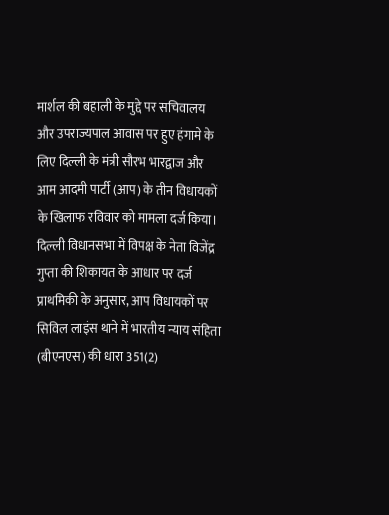मार्शल की बहाली के मुद्दे पर सचिवालय और उपराज्यपाल आवास पर हुए हंगामे के लिए दिल्ली के मंत्री सौरभ भारद्वाज और आम आदमी पार्टी (आप) के तीन विधायकों के खिलाफ रविवार को मामला दर्ज किया।
दिल्ली विधानसभा में विपक्ष के नेता विजेंद्र गुप्ता की शिकायत के आधार पर दर्ज प्राथमिकी के अनुसार, आप विधायकों पर सिविल लाइंस थाने में भारतीय न्याय संहिता (बीएनएस) की धारा 351(2)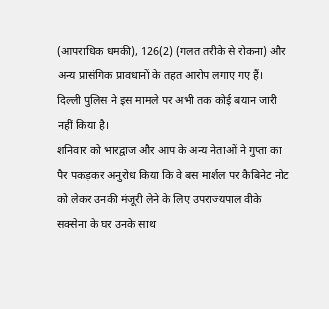(आपराधिक धमकी), 126(2) (गलत तरीके से रोकना) और अन्य प्रासंगिक प्रावधानों के तहत आरोप लगाए गए हैं।
दिल्ली पुलिस ने इस मामले पर अभी तक कोई बयान जारी नहीं किया है।
शनिवार को भारद्वाज और आप के अन्य नेताओं ने गुप्ता का पैर पकड़कर अनुरोध किया कि वे बस मार्शल पर कैबिनेट नोट को लेकर उनकी मंजूरी लेने के लिए उपराज्यपाल वीके सक्सेना के घर उनके साथ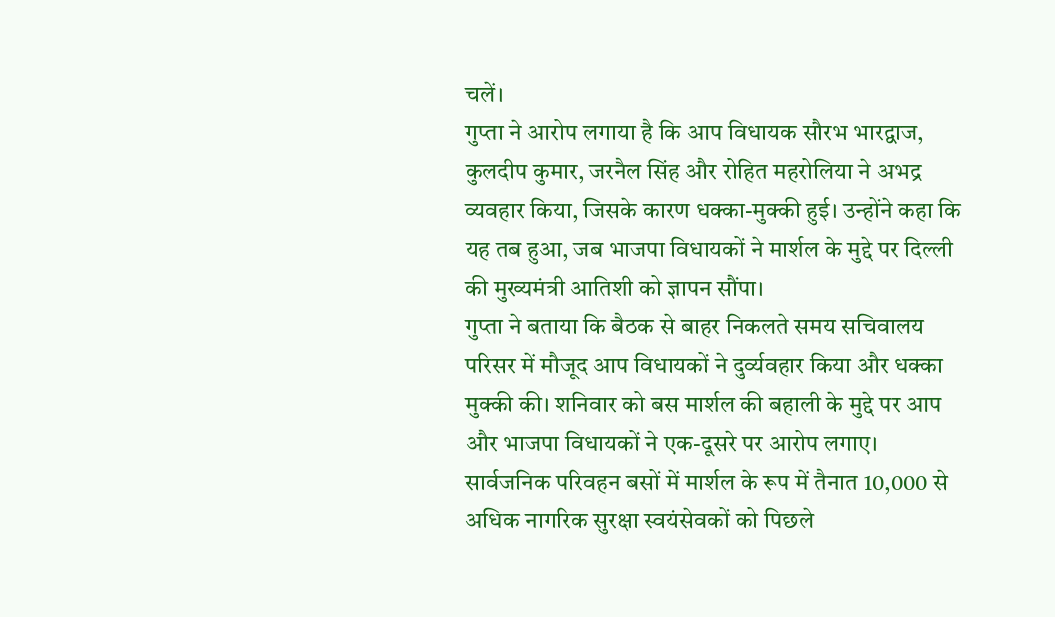चलें।
गुप्ता ने आरोप लगाया है कि आप विधायक सौरभ भारद्वाज, कुलदीप कुमार, जरनैल सिंह और रोहित महरोलिया ने अभद्र व्यवहार किया, जिसके कारण धक्का-मुक्की हुई। उन्होंने कहा कि यह तब हुआ, जब भाजपा विधायकों ने मार्शल के मुद्दे पर दिल्ली की मुख्यमंत्री आतिशी को ज्ञापन सौंपा।
गुप्ता ने बताया कि बैठक से बाहर निकलते समय सचिवालय परिसर में मौजूद आप विधायकों ने दुर्व्यवहार किया और धक्का मुक्की की। शनिवार को बस मार्शल की बहाली के मुद्दे पर आप और भाजपा विधायकों ने एक-दूसरे पर आरोप लगाए।
सार्वजनिक परिवहन बसों में मार्शल के रूप में तैनात 10,000 से अधिक नागरिक सुरक्षा स्वयंसेवकों को पिछले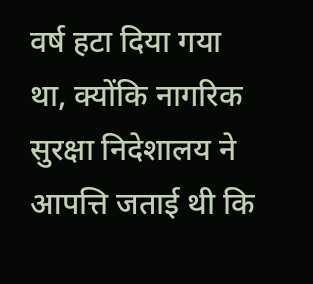वर्ष हटा दिया गया था, क्योंकि नागरिक सुरक्षा निदेशालय ने आपत्ति जताई थी कि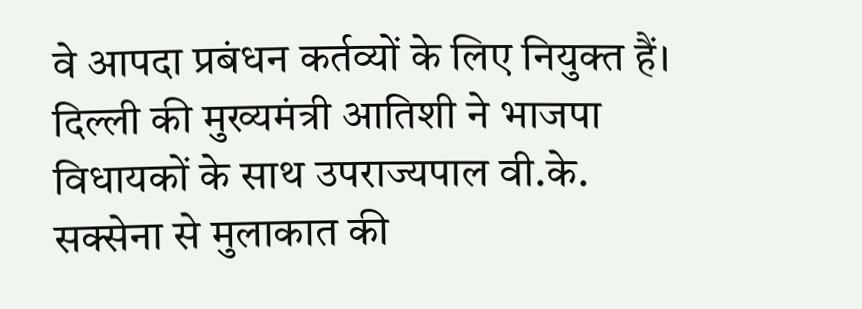वे आपदा प्रबंधन कर्तव्यों के लिए नियुक्त हैं।
दिल्ली की मुख्यमंत्री आतिशी ने भाजपा विधायकों के साथ उपराज्यपाल वी.के. सक्सेना से मुलाकात की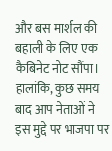और बस मार्शल की बहाली के लिए एक कैबिनेट नोट सौंपा। हालांकि, कुछ समय बाद आप नेताओं ने इस मुद्दे पर भाजपा पर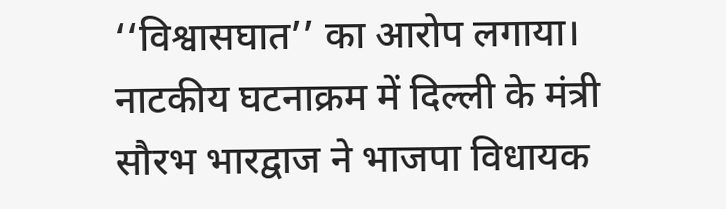‘‘विश्वासघात’’ का आरोप लगाया।
नाटकीय घटनाक्रम में दिल्ली के मंत्री सौरभ भारद्वाज ने भाजपा विधायक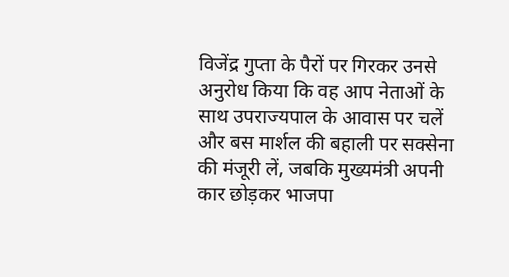विजेंद्र गुप्ता के पैरों पर गिरकर उनसे अनुरोध किया कि वह आप नेताओं के साथ उपराज्यपाल के आवास पर चलें और बस मार्शल की बहाली पर सक्सेना की मंजूरी लें, जबकि मुख्यमंत्री अपनी कार छोड़कर भाजपा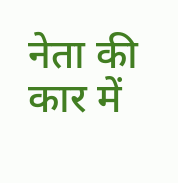नेता की कार में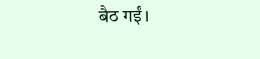बैठ गईं।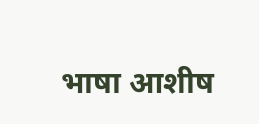भाषा आशीष